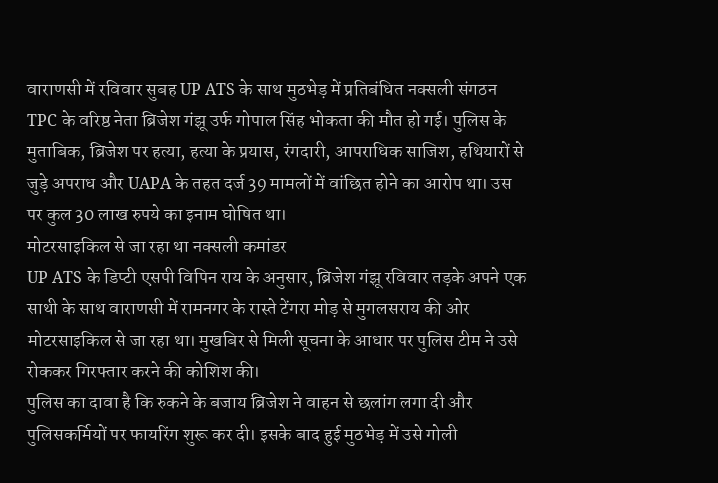वाराणसी में रविवार सुबह UP ATS के साथ मुठभेड़ में प्रतिबंधित नक्सली संगठन TPC के वरिष्ठ नेता ब्रिजेश गंझू उर्फ गोपाल सिंह भोकता की मौत हो गई। पुलिस के मुताबिक, ब्रिजेश पर हत्या, हत्या के प्रयास, रंगदारी, आपराधिक साजिश, हथियारों से जुड़े अपराध और UAPA के तहत दर्ज 39 मामलों में वांछित होने का आरोप था। उस पर कुल 30 लाख रुपये का इनाम घोषित था।
मोटरसाइकिल से जा रहा था नक्सली कमांडर
UP ATS के डिप्टी एसपी विपिन राय के अनुसार, ब्रिजेश गंझू रविवार तड़के अपने एक साथी के साथ वाराणसी में रामनगर के रास्ते टेंगरा मोड़ से मुगलसराय की ओर मोटरसाइकिल से जा रहा था। मुखबिर से मिली सूचना के आधार पर पुलिस टीम ने उसे रोककर गिरफ्तार करने की कोशिश की।
पुलिस का दावा है कि रुकने के बजाय ब्रिजेश ने वाहन से छलांग लगा दी और पुलिसकर्मियों पर फायरिंग शुरू कर दी। इसके बाद हुई मुठभेड़ में उसे गोली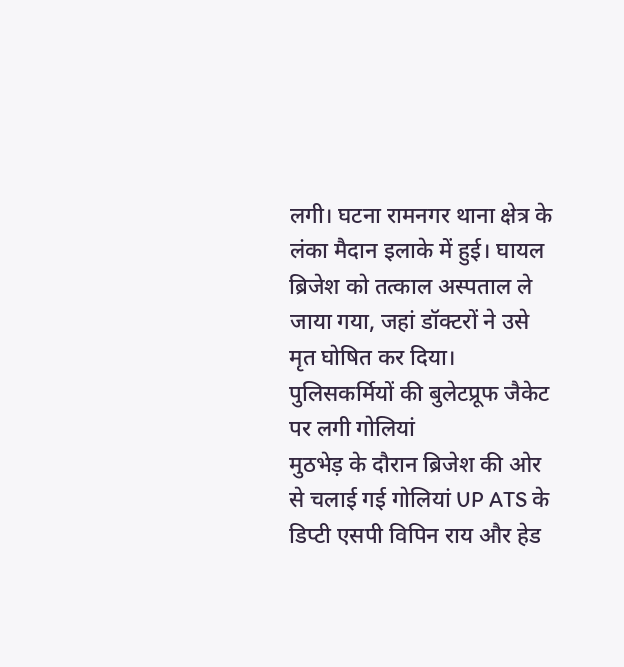लगी। घटना रामनगर थाना क्षेत्र के लंका मैदान इलाके में हुई। घायल ब्रिजेश को तत्काल अस्पताल ले जाया गया, जहां डॉक्टरों ने उसे मृत घोषित कर दिया।
पुलिसकर्मियों की बुलेटप्रूफ जैकेट पर लगी गोलियां
मुठभेड़ के दौरान ब्रिजेश की ओर से चलाई गई गोलियां UP ATS के डिप्टी एसपी विपिन राय और हेड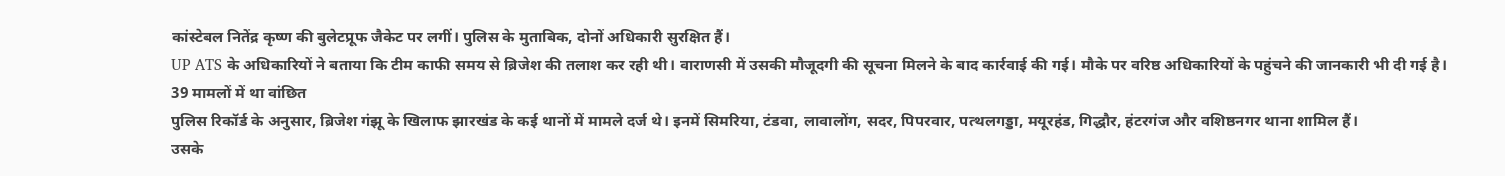कांस्टेबल नितेंद्र कृष्ण की बुलेटप्रूफ जैकेट पर लगीं। पुलिस के मुताबिक, दोनों अधिकारी सुरक्षित हैं।
UP ATS के अधिकारियों ने बताया कि टीम काफी समय से ब्रिजेश की तलाश कर रही थी। वाराणसी में उसकी मौजूदगी की सूचना मिलने के बाद कार्रवाई की गई। मौके पर वरिष्ठ अधिकारियों के पहुंचने की जानकारी भी दी गई है।
39 मामलों में था वांछित
पुलिस रिकॉर्ड के अनुसार, ब्रिजेश गंझू के खिलाफ झारखंड के कई थानों में मामले दर्ज थे। इनमें सिमरिया, टंडवा, लावालोंग, सदर, पिपरवार, पत्थलगड्डा, मयूरहंड, गिद्धौर, हंटरगंज और वशिष्ठनगर थाना शामिल हैं।
उसके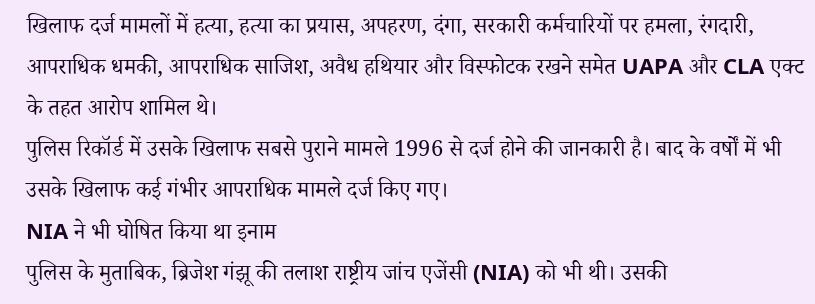खिलाफ दर्ज मामलों में हत्या, हत्या का प्रयास, अपहरण, दंगा, सरकारी कर्मचारियों पर हमला, रंगदारी, आपराधिक धमकी, आपराधिक साजिश, अवैध हथियार और विस्फोटक रखने समेत UAPA और CLA एक्ट के तहत आरोप शामिल थे।
पुलिस रिकॉर्ड में उसके खिलाफ सबसे पुराने मामले 1996 से दर्ज होने की जानकारी है। बाद के वर्षों में भी उसके खिलाफ कई गंभीर आपराधिक मामले दर्ज किए गए।
NIA ने भी घोषित किया था इनाम
पुलिस के मुताबिक, ब्रिजेश गंझू की तलाश राष्ट्रीय जांच एजेंसी (NIA) को भी थी। उसकी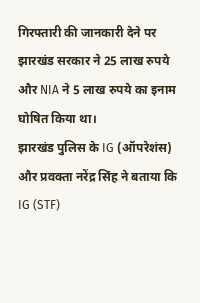गिरफ्तारी की जानकारी देने पर झारखंड सरकार ने 25 लाख रुपये और NIA ने 5 लाख रुपये का इनाम घोषित किया था।
झारखंड पुलिस के IG (ऑपरेशंस) और प्रवक्ता नरेंद्र सिंह ने बताया कि IG (STF)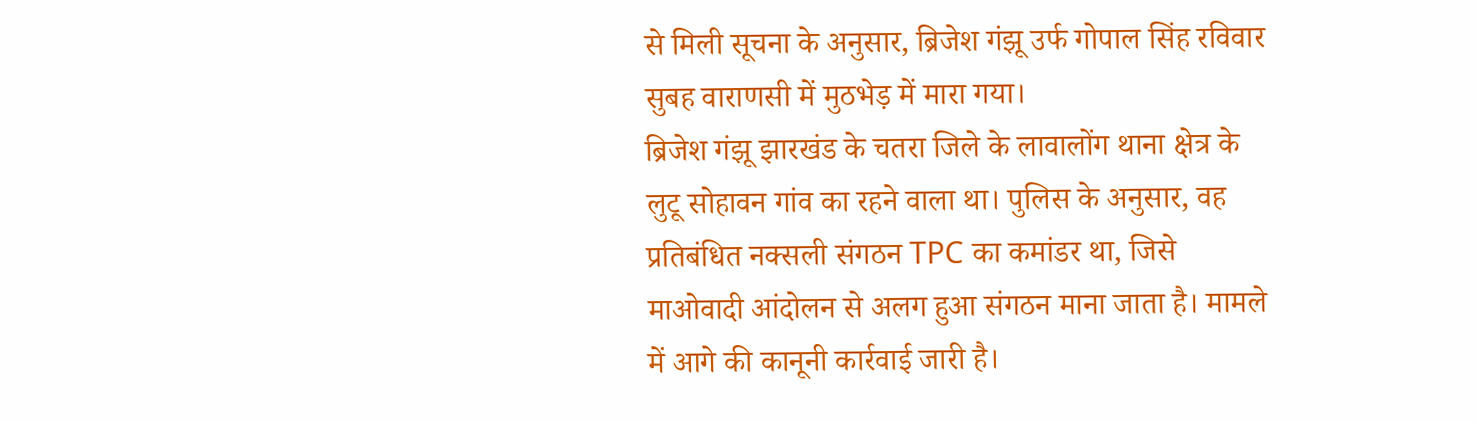से मिली सूचना के अनुसार, ब्रिजेश गंझू उर्फ गोपाल सिंह रविवार सुबह वाराणसी में मुठभेड़ में मारा गया।
ब्रिजेश गंझू झारखंड के चतरा जिले के लावालोंग थाना क्षेत्र के लुटू सोहावन गांव का रहने वाला था। पुलिस के अनुसार, वह प्रतिबंधित नक्सली संगठन TPC का कमांडर था, जिसे माओवादी आंदोलन से अलग हुआ संगठन माना जाता है। मामले में आगे की कानूनी कार्रवाई जारी है।